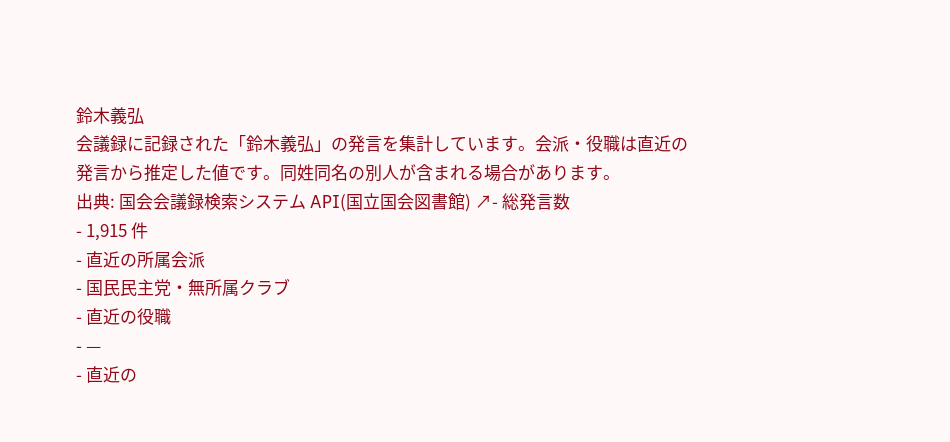鈴木義弘
会議録に記録された「鈴木義弘」の発言を集計しています。会派・役職は直近の発言から推定した値です。同姓同名の別人が含まれる場合があります。
出典: 国会会議録検索システム API(国立国会図書館) ↗- 総発言数
- 1,915 件
- 直近の所属会派
- 国民民主党・無所属クラブ
- 直近の役職
- —
- 直近の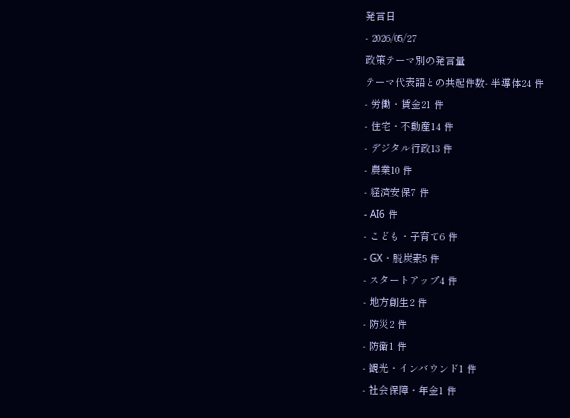発言日
- 2026/05/27
政策テーマ別の発言量
テーマ代表語との共起件数- 半導体24 件
- 労働・賃金21 件
- 住宅・不動産14 件
- デジタル行政13 件
- 農業10 件
- 経済安保7 件
- AI6 件
- こども・子育て6 件
- GX・脱炭素5 件
- スタートアップ4 件
- 地方創生2 件
- 防災2 件
- 防衛1 件
- 観光・インバウンド1 件
- 社会保障・年金1 件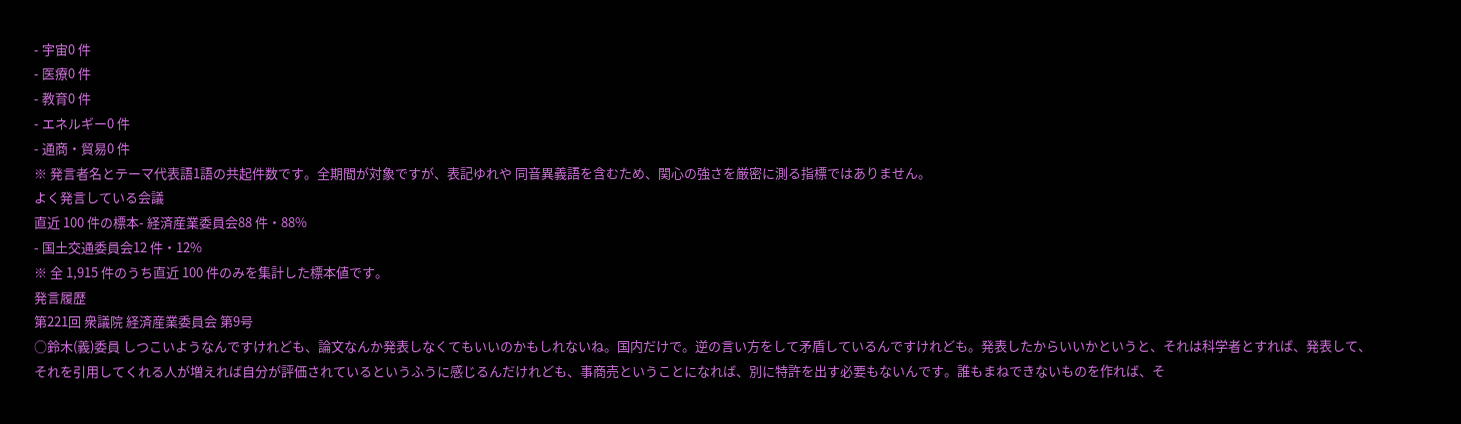- 宇宙0 件
- 医療0 件
- 教育0 件
- エネルギー0 件
- 通商・貿易0 件
※ 発言者名とテーマ代表語1語の共起件数です。全期間が対象ですが、表記ゆれや 同音異義語を含むため、関心の強さを厳密に測る指標ではありません。
よく発言している会議
直近 100 件の標本- 経済産業委員会88 件・88%
- 国土交通委員会12 件・12%
※ 全 1,915 件のうち直近 100 件のみを集計した標本値です。
発言履歴
第221回 衆議院 経済産業委員会 第9号
○鈴木(義)委員 しつこいようなんですけれども、論文なんか発表しなくてもいいのかもしれないね。国内だけで。逆の言い方をして矛盾しているんですけれども。発表したからいいかというと、それは科学者とすれば、発表して、それを引用してくれる人が増えれば自分が評価されているというふうに感じるんだけれども、事商売ということになれば、別に特許を出す必要もないんです。誰もまねできないものを作れば、そ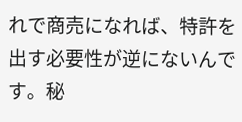れで商売になれば、特許を出す必要性が逆にないんです。秘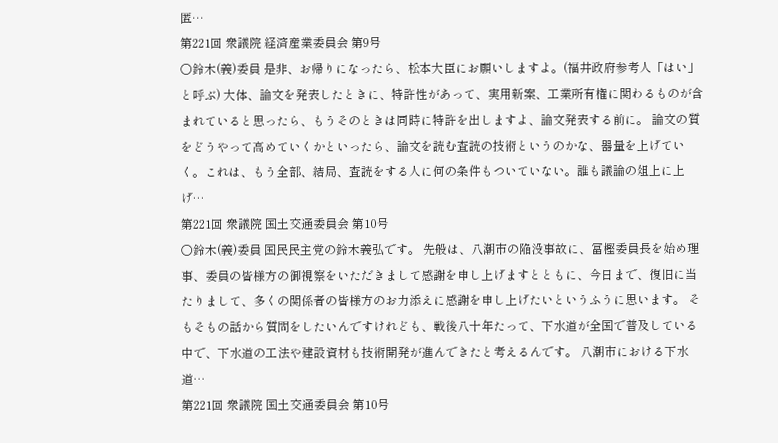匿…
第221回 衆議院 経済産業委員会 第9号
○鈴木(義)委員 是非、お帰りになったら、松本大臣にお願いしますよ。(福井政府参考人「はい」と呼ぶ) 大体、論文を発表したときに、特許性があって、実用新案、工業所有権に関わるものが含まれていると思ったら、もうそのときは同時に特許を出しますよ、論文発表する前に。 論文の質をどうやって高めていくかといったら、論文を読む査読の技術というのかな、器量を上げていく。これは、もう全部、結局、査読をする人に何の条件もついていない。誰も議論の俎上に上げ…
第221回 衆議院 国土交通委員会 第10号
○鈴木(義)委員 国民民主党の鈴木義弘です。 先般は、八潮市の陥没事故に、冨樫委員長を始め理事、委員の皆様方の御視察をいただきまして感謝を申し上げますとともに、今日まで、復旧に当たりまして、多くの関係者の皆様方のお力添えに感謝を申し上げたいというふうに思います。 そもそもの話から質問をしたいんですけれども、戦後八十年たって、下水道が全国で普及している中で、下水道の工法や建設資材も技術開発が進んできたと考えるんです。 八潮市における下水道…
第221回 衆議院 国土交通委員会 第10号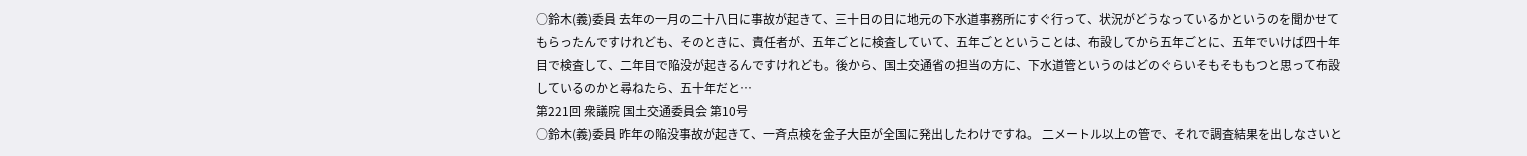○鈴木(義)委員 去年の一月の二十八日に事故が起きて、三十日の日に地元の下水道事務所にすぐ行って、状況がどうなっているかというのを聞かせてもらったんですけれども、そのときに、責任者が、五年ごとに検査していて、五年ごとということは、布設してから五年ごとに、五年でいけば四十年目で検査して、二年目で陥没が起きるんですけれども。後から、国土交通省の担当の方に、下水道管というのはどのぐらいそもそももつと思って布設しているのかと尋ねたら、五十年だと…
第221回 衆議院 国土交通委員会 第10号
○鈴木(義)委員 昨年の陥没事故が起きて、一斉点検を金子大臣が全国に発出したわけですね。 二メートル以上の管で、それで調査結果を出しなさいと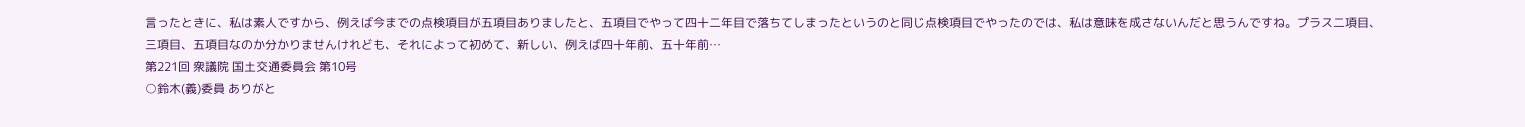言ったときに、私は素人ですから、例えば今までの点検項目が五項目ありましたと、五項目でやって四十二年目で落ちてしまったというのと同じ点検項目でやったのでは、私は意味を成さないんだと思うんですね。プラス二項目、三項目、五項目なのか分かりませんけれども、それによって初めて、新しい、例えば四十年前、五十年前…
第221回 衆議院 国土交通委員会 第10号
○鈴木(義)委員 ありがと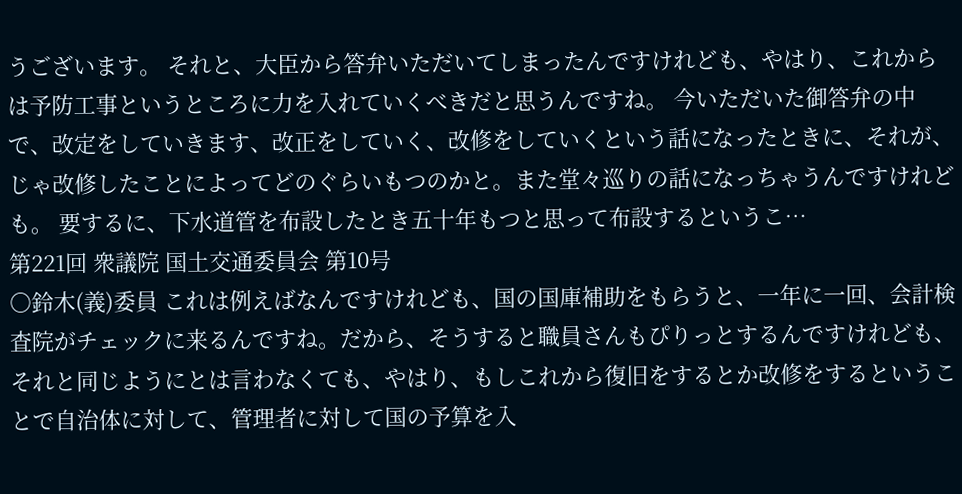うございます。 それと、大臣から答弁いただいてしまったんですけれども、やはり、これからは予防工事というところに力を入れていくべきだと思うんですね。 今いただいた御答弁の中で、改定をしていきます、改正をしていく、改修をしていくという話になったときに、それが、じゃ改修したことによってどのぐらいもつのかと。また堂々巡りの話になっちゃうんですけれども。 要するに、下水道管を布設したとき五十年もつと思って布設するというこ…
第221回 衆議院 国土交通委員会 第10号
○鈴木(義)委員 これは例えばなんですけれども、国の国庫補助をもらうと、一年に一回、会計検査院がチェックに来るんですね。だから、そうすると職員さんもぴりっとするんですけれども、それと同じようにとは言わなくても、やはり、もしこれから復旧をするとか改修をするということで自治体に対して、管理者に対して国の予算を入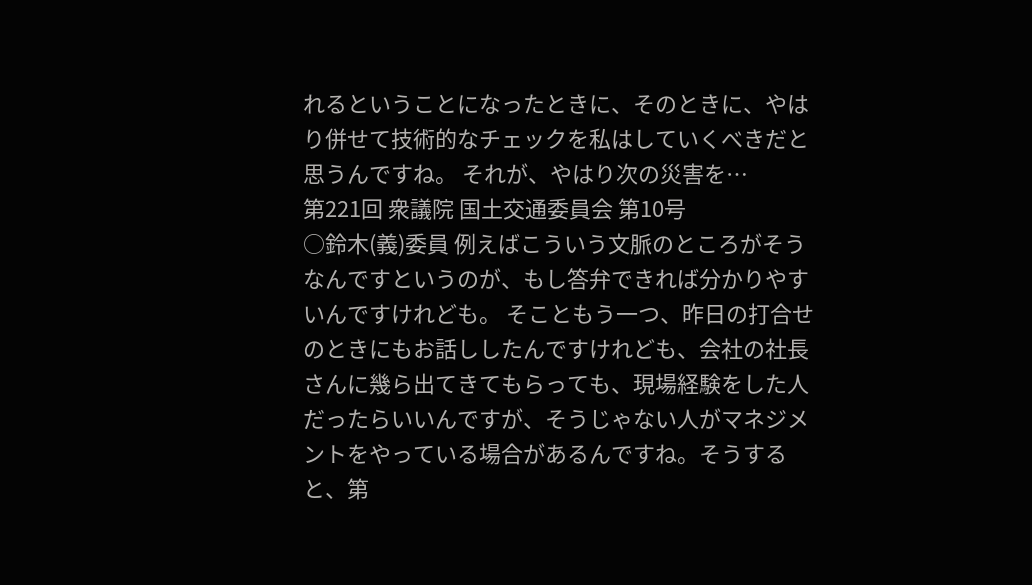れるということになったときに、そのときに、やはり併せて技術的なチェックを私はしていくべきだと思うんですね。 それが、やはり次の災害を…
第221回 衆議院 国土交通委員会 第10号
○鈴木(義)委員 例えばこういう文脈のところがそうなんですというのが、もし答弁できれば分かりやすいんですけれども。 そこともう一つ、昨日の打合せのときにもお話ししたんですけれども、会社の社長さんに幾ら出てきてもらっても、現場経験をした人だったらいいんですが、そうじゃない人がマネジメントをやっている場合があるんですね。そうすると、第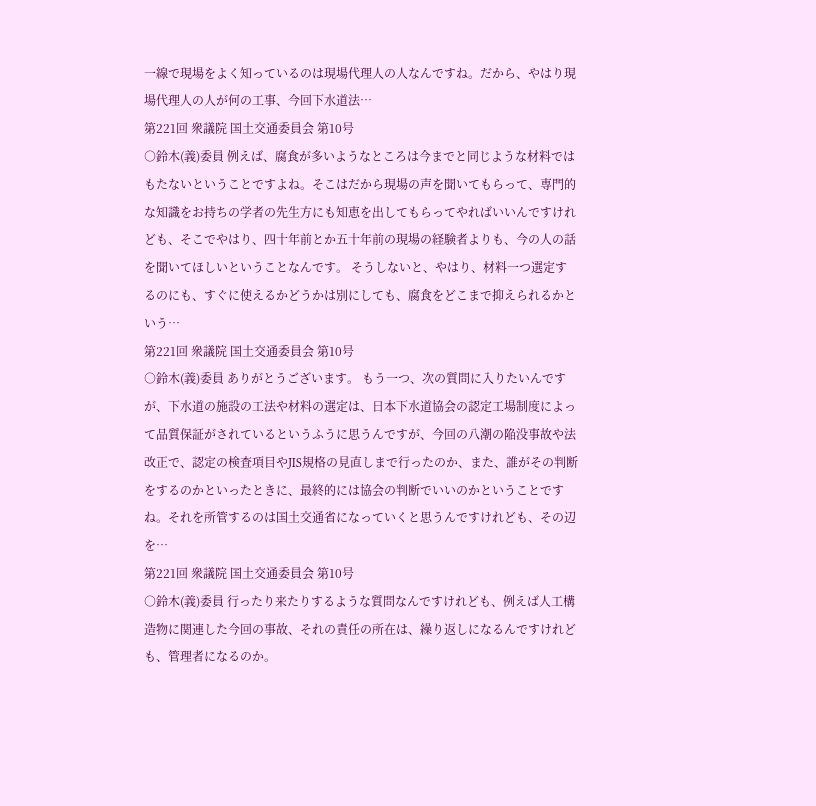一線で現場をよく知っているのは現場代理人の人なんですね。だから、やはり現場代理人の人が何の工事、今回下水道法…
第221回 衆議院 国土交通委員会 第10号
○鈴木(義)委員 例えば、腐食が多いようなところは今までと同じような材料ではもたないということですよね。そこはだから現場の声を聞いてもらって、専門的な知識をお持ちの学者の先生方にも知恵を出してもらってやればいいんですけれども、そこでやはり、四十年前とか五十年前の現場の経験者よりも、今の人の話を聞いてほしいということなんです。 そうしないと、やはり、材料一つ選定するのにも、すぐに使えるかどうかは別にしても、腐食をどこまで抑えられるかという…
第221回 衆議院 国土交通委員会 第10号
○鈴木(義)委員 ありがとうございます。 もう一つ、次の質問に入りたいんですが、下水道の施設の工法や材料の選定は、日本下水道協会の認定工場制度によって品質保証がされているというふうに思うんですが、今回の八潮の陥没事故や法改正で、認定の検査項目やJIS規格の見直しまで行ったのか、また、誰がその判断をするのかといったときに、最終的には協会の判断でいいのかということですね。それを所管するのは国土交通省になっていくと思うんですけれども、その辺を…
第221回 衆議院 国土交通委員会 第10号
○鈴木(義)委員 行ったり来たりするような質問なんですけれども、例えば人工構造物に関連した今回の事故、それの責任の所在は、繰り返しになるんですけれども、管理者になるのか。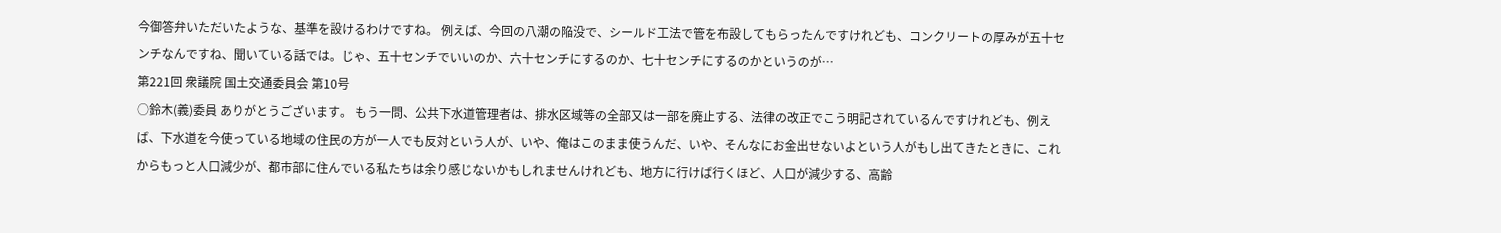今御答弁いただいたような、基準を設けるわけですね。 例えば、今回の八潮の陥没で、シールド工法で管を布設してもらったんですけれども、コンクリートの厚みが五十センチなんですね、聞いている話では。じゃ、五十センチでいいのか、六十センチにするのか、七十センチにするのかというのが…
第221回 衆議院 国土交通委員会 第10号
○鈴木(義)委員 ありがとうございます。 もう一問、公共下水道管理者は、排水区域等の全部又は一部を廃止する、法律の改正でこう明記されているんですけれども、例えば、下水道を今使っている地域の住民の方が一人でも反対という人が、いや、俺はこのまま使うんだ、いや、そんなにお金出せないよという人がもし出てきたときに、これからもっと人口減少が、都市部に住んでいる私たちは余り感じないかもしれませんけれども、地方に行けば行くほど、人口が減少する、高齢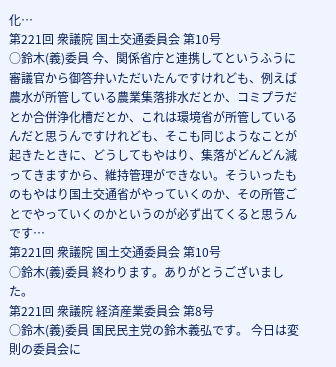化…
第221回 衆議院 国土交通委員会 第10号
○鈴木(義)委員 今、関係省庁と連携してというふうに審議官から御答弁いただいたんですけれども、例えば農水が所管している農業集落排水だとか、コミプラだとか合併浄化槽だとか、これは環境省が所管しているんだと思うんですけれども、そこも同じようなことが起きたときに、どうしてもやはり、集落がどんどん減ってきますから、維持管理ができない。そういったものもやはり国土交通省がやっていくのか、その所管ごとでやっていくのかというのが必ず出てくると思うんです…
第221回 衆議院 国土交通委員会 第10号
○鈴木(義)委員 終わります。ありがとうございました。
第221回 衆議院 経済産業委員会 第8号
○鈴木(義)委員 国民民主党の鈴木義弘です。 今日は変則の委員会に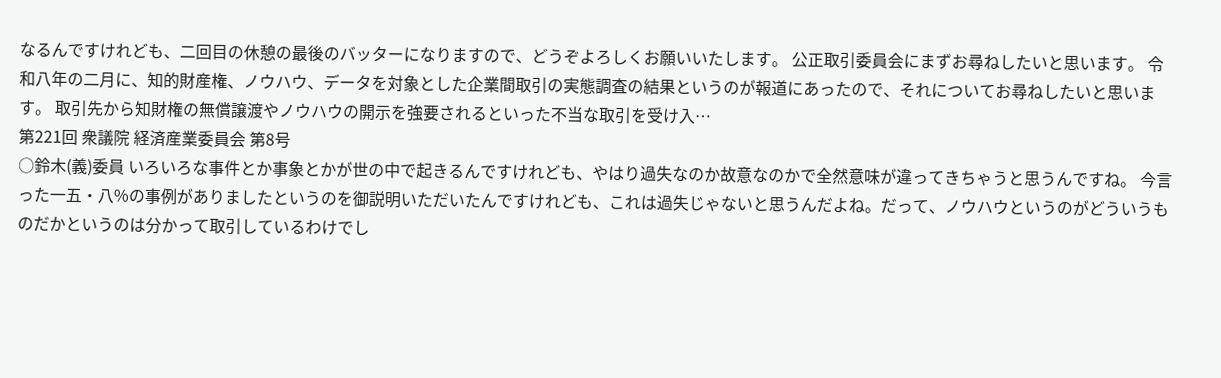なるんですけれども、二回目の休憩の最後のバッターになりますので、どうぞよろしくお願いいたします。 公正取引委員会にまずお尋ねしたいと思います。 令和八年の二月に、知的財産権、ノウハウ、データを対象とした企業間取引の実態調査の結果というのが報道にあったので、それについてお尋ねしたいと思います。 取引先から知財権の無償譲渡やノウハウの開示を強要されるといった不当な取引を受け入…
第221回 衆議院 経済産業委員会 第8号
○鈴木(義)委員 いろいろな事件とか事象とかが世の中で起きるんですけれども、やはり過失なのか故意なのかで全然意味が違ってきちゃうと思うんですね。 今言った一五・八%の事例がありましたというのを御説明いただいたんですけれども、これは過失じゃないと思うんだよね。だって、ノウハウというのがどういうものだかというのは分かって取引しているわけでし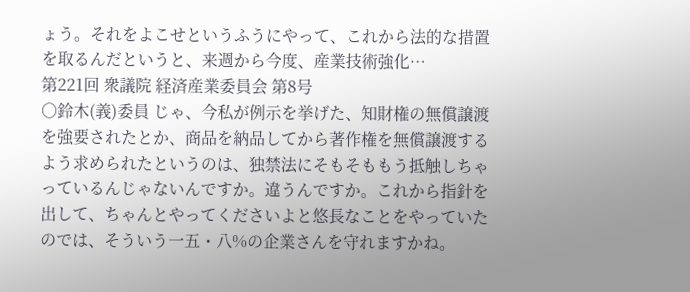ょう。それをよこせというふうにやって、これから法的な措置を取るんだというと、来週から今度、産業技術強化…
第221回 衆議院 経済産業委員会 第8号
○鈴木(義)委員 じゃ、今私が例示を挙げた、知財権の無償譲渡を強要されたとか、商品を納品してから著作権を無償譲渡するよう求められたというのは、独禁法にそもそももう抵触しちゃっているんじゃないんですか。違うんですか。これから指針を出して、ちゃんとやってくださいよと悠長なことをやっていたのでは、そういう一五・八%の企業さんを守れますかね。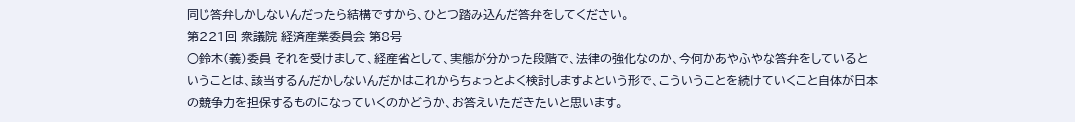同じ答弁しかしないんだったら結構ですから、ひとつ踏み込んだ答弁をしてください。
第221回 衆議院 経済産業委員会 第8号
○鈴木(義)委員 それを受けまして、経産省として、実態が分かった段階で、法律の強化なのか、今何かあやふやな答弁をしているということは、該当するんだかしないんだかはこれからちょっとよく検討しますよという形で、こういうことを続けていくこと自体が日本の競争力を担保するものになっていくのかどうか、お答えいただきたいと思います。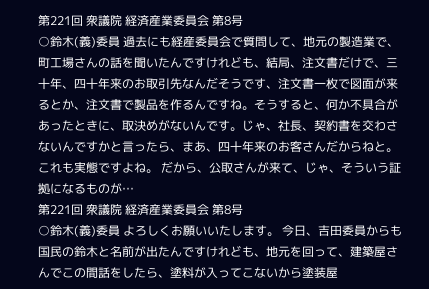第221回 衆議院 経済産業委員会 第8号
○鈴木(義)委員 過去にも経産委員会で質問して、地元の製造業で、町工場さんの話を聞いたんですけれども、結局、注文書だけで、三十年、四十年来のお取引先なんだそうです、注文書一枚で図面が来るとか、注文書で製品を作るんですね。そうすると、何か不具合があったときに、取決めがないんです。じゃ、社長、契約書を交わさないんですかと言ったら、まあ、四十年来のお客さんだからねと。これも実態ですよね。 だから、公取さんが来て、じゃ、そういう証拠になるものが…
第221回 衆議院 経済産業委員会 第8号
○鈴木(義)委員 よろしくお願いいたします。 今日、吉田委員からも国民の鈴木と名前が出たんですけれども、地元を回って、建築屋さんでこの間話をしたら、塗料が入ってこないから塗装屋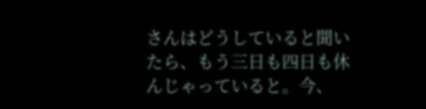さんはどうしていると聞いたら、もう三日も四日も休んじゃっていると。今、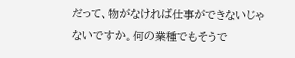だって、物がなければ仕事ができないじゃないですか。何の業種でもそうで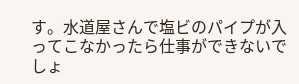す。水道屋さんで塩ビのパイプが入ってこなかったら仕事ができないでしょ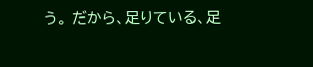う。 だから、足りている、足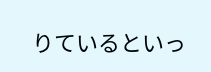りているといっ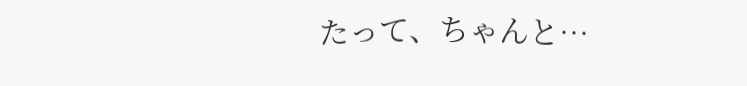たって、ちゃんと…